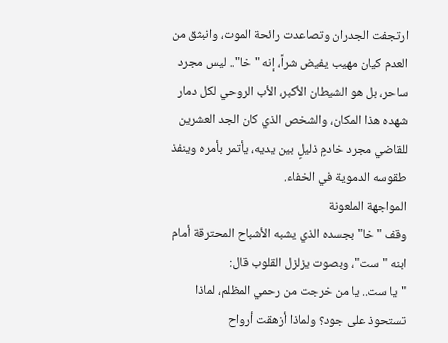ارتجفت الجدران وتصاعدت رائحة الموت، وانبثق من العدم كيان مهيب يفيض شراً، إنه "خا".. ليس مجرد ساحر، بل هو الشيطان الأكبر، الأب الروحي لكل دمار شهده هذا المكان، والشخص الذي كان الجد العشرين للقاضي مجرد خادمٍ ذليلٍ بين يديه، يأتمر بأمره وينفذ طقوسه الدموية في الخفاء.
المواجهة الملعونة
وقف "خا" بجسده الذي يشبه الأشباح المحترقة أمام ابنه "ست"، وبصوت يزلزل القلوب قال:
"يا ست.. يا من خرجت من رحمي المظلم، لماذا تستحوذ على جود؟ ولماذا أزهقت أرواح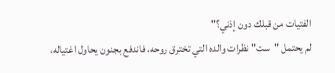الفتيات من قبلك دون إذني؟"
لم يحتمل "ست" نظرات والده التي تخترق روحه، فاندفع بجنون يحاول اغتياله،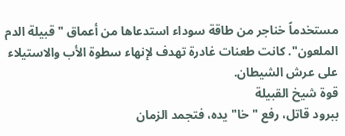مستخدماً خناجر من طاقة سوداء استدعاها من أعماق "قبيلة الدم الملعون". كانت طعنات غادرة تهدف لإنهاء سطوة الأب والاستيلاء على عرش الشيطان.
قوة شيخ القبيلة
ببرود قاتل، رفع "خا" يده، فتجمد الزمان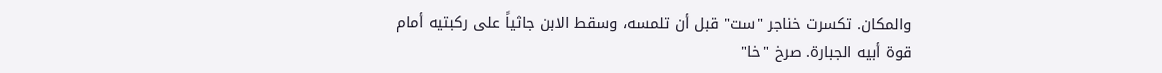والمكان. تكسرت خناجر "ست" قبل أن تلمسه، وسقط الابن جاثياً على ركبتيه أمام قوة أبيه الجبارة. صرخ "خا"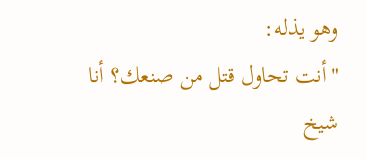وهو يذله:
"أنت تحاول قتل من صنعك؟ أنا شيخ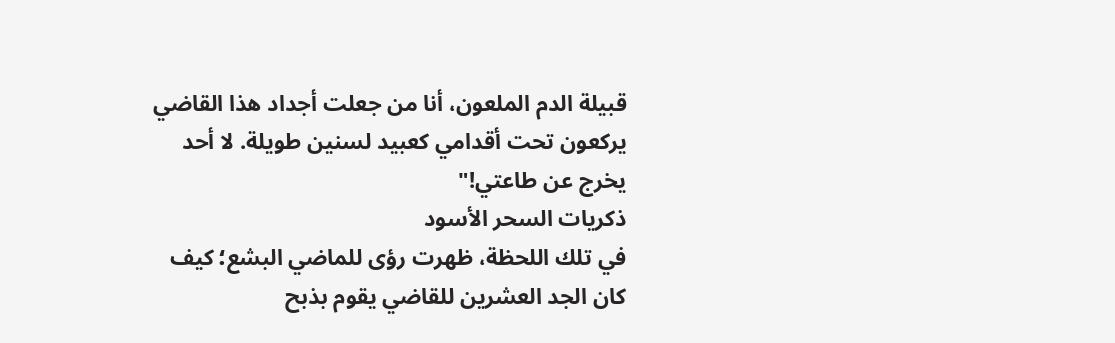قبيلة الدم الملعون، أنا من جعلت أجداد هذا القاضي يركعون تحت أقدامي كعبيد لسنين طويلة. لا أحد يخرج عن طاعتي!"
ذكريات السحر الأسود
في تلك اللحظة، ظهرت رؤى للماضي البشع؛ كيف كان الجد العشرين للقاضي يقوم بذبح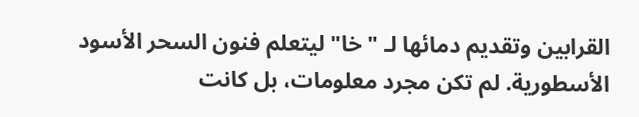القرابين وتقديم دمائها لـ "خا" ليتعلم فنون السحر الأسود الأسطورية. لم تكن مجرد معلومات، بل كانت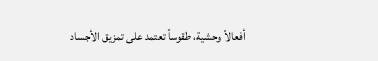أفعالاً وحشية، طقوساً تعتمد على تمزيق الأجساد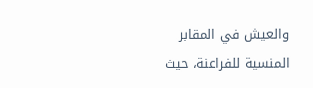والعيش في المقابر المنسية للفراعنة، حيث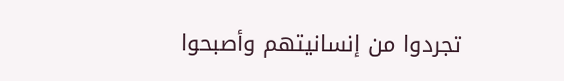تجردوا من إنسانيتهم وأصبحوا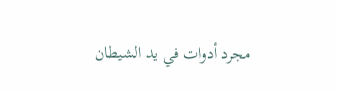مجرد أدوات في يد الشيطان